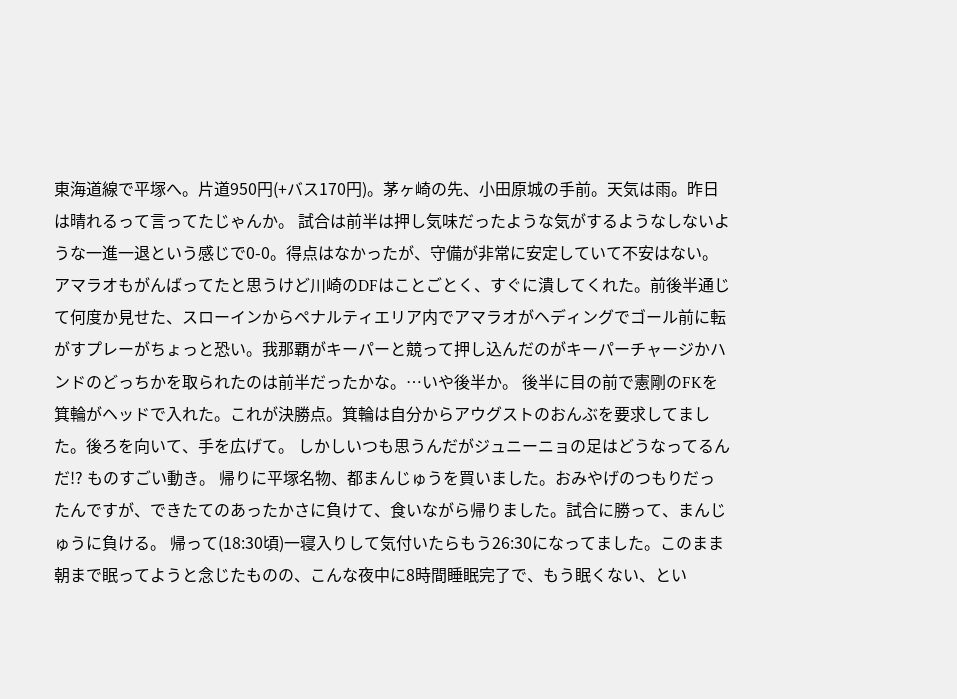東海道線で平塚へ。片道950円(+バス170円)。茅ヶ崎の先、小田原城の手前。天気は雨。昨日は晴れるって言ってたじゃんか。 試合は前半は押し気味だったような気がするようなしないような一進一退という感じで0-0。得点はなかったが、守備が非常に安定していて不安はない。アマラオもがんばってたと思うけど川崎のDFはことごとく、すぐに潰してくれた。前後半通じて何度か見せた、スローインからペナルティエリア内でアマラオがヘディングでゴール前に転がすプレーがちょっと恐い。我那覇がキーパーと競って押し込んだのがキーパーチャージかハンドのどっちかを取られたのは前半だったかな。…いや後半か。 後半に目の前で憲剛のFKを箕輪がヘッドで入れた。これが決勝点。箕輪は自分からアウグストのおんぶを要求してました。後ろを向いて、手を広げて。 しかしいつも思うんだがジュニーニョの足はどうなってるんだ!? ものすごい動き。 帰りに平塚名物、都まんじゅうを買いました。おみやげのつもりだったんですが、できたてのあったかさに負けて、食いながら帰りました。試合に勝って、まんじゅうに負ける。 帰って(18:30頃)一寝入りして気付いたらもう26:30になってました。このまま朝まで眠ってようと念じたものの、こんな夜中に8時間睡眠完了で、もう眠くない、とい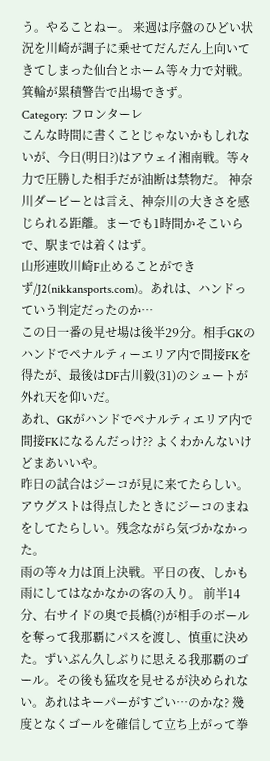う。やることねー。 来週は序盤のひどい状況を川崎が調子に乗せてだんだん上向いてきてしまった仙台とホーム等々力で対戦。箕輪が累積警告で出場できず。
Category: フロンターレ
こんな時間に書くことじゃないかもしれないが、今日(明日?)はアウェイ湘南戦。等々力で圧勝した相手だが油断は禁物だ。 神奈川ダービーとは言え、神奈川の大きさを感じられる距離。まーでも1時間かそこいらで、駅までは着くはず。
山形連敗川崎F止めることができず/J2(nikkansports.com)。あれは、ハンドっていう判定だったのか…
この日一番の見せ場は後半29分。相手GKのハンドでペナルティーエリア内で間接FKを得たが、最後はDF古川毅(31)のシュートが外れ天を仰いだ。
あれ、GKがハンドでペナルティエリア内で間接FKになるんだっけ?? よくわかんないけどまあいいや。
昨日の試合はジーコが見に来てたらしい。アウグストは得点したときにジーコのまねをしてたらしい。残念ながら気づかなかった。
雨の等々力は頂上決戦。平日の夜、しかも雨にしてはなかなかの客の入り。 前半14分、右サイドの奥で長橋(?)が相手のボールを奪って我那覇にパスを渡し、慎重に決めた。ずいぶん久しぶりに思える我那覇のゴール。その後も猛攻を見せるが決められない。あれはキーパーがすごい…のかな? 幾度となくゴールを確信して立ち上がって拳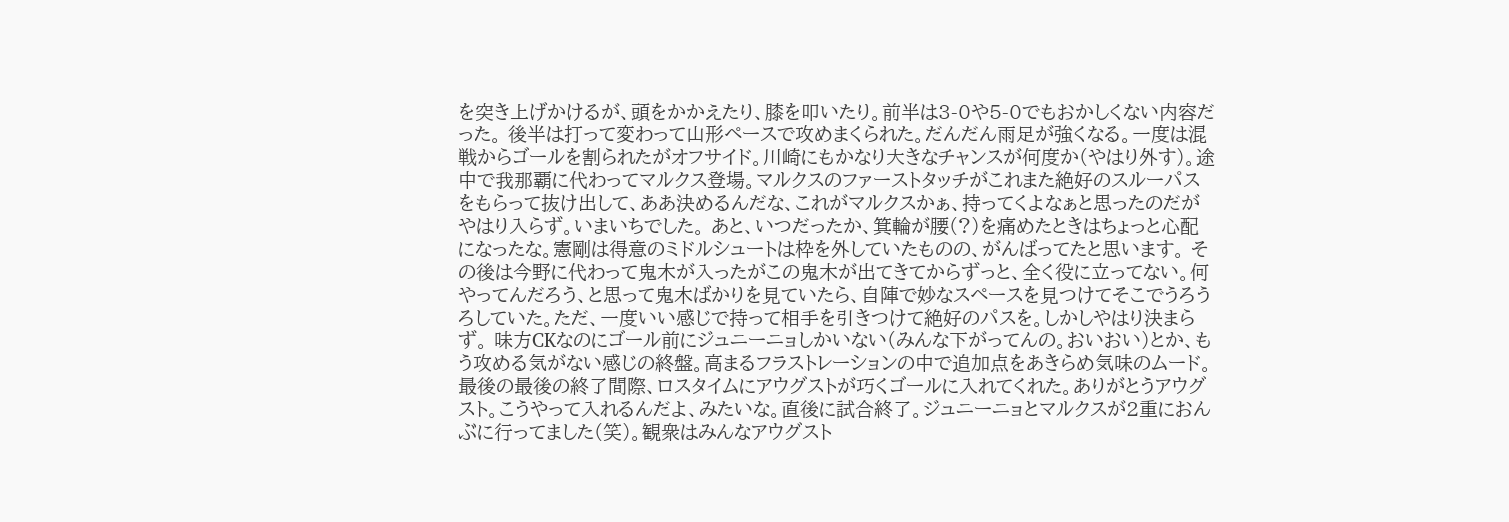を突き上げかけるが、頭をかかえたり、膝を叩いたり。前半は3-0や5-0でもおかしくない内容だった。 後半は打って変わって山形ペースで攻めまくられた。だんだん雨足が強くなる。一度は混戦からゴールを割られたがオフサイド。川崎にもかなり大きなチャンスが何度か(やはり外す)。途中で我那覇に代わってマルクス登場。マルクスのファーストタッチがこれまた絶好のスルーパスをもらって抜け出して、ああ決めるんだな、これがマルクスかぁ、持ってくよなぁと思ったのだがやはり入らず。いまいちでした。 あと、いつだったか、箕輪が腰(?)を痛めたときはちょっと心配になったな。憲剛は得意のミドルシュートは枠を外していたものの、がんばってたと思います。 その後は今野に代わって鬼木が入ったがこの鬼木が出てきてからずっと、全く役に立ってない。何やってんだろう、と思って鬼木ばかりを見ていたら、自陣で妙なスペースを見つけてそこでうろうろしていた。ただ、一度いい感じで持って相手を引きつけて絶好のパスを。しかしやはり決まらず。 味方CKなのにゴール前にジュニーニョしかいない(みんな下がってんの。おいおい)とか、もう攻める気がない感じの終盤。高まるフラストレーションの中で追加点をあきらめ気味のムード。最後の最後の終了間際、ロスタイムにアウグストが巧くゴールに入れてくれた。ありがとうアウグスト。こうやって入れるんだよ、みたいな。直後に試合終了。ジュニーニョとマルクスが2重におんぶに行ってました(笑)。観衆はみんなアウグスト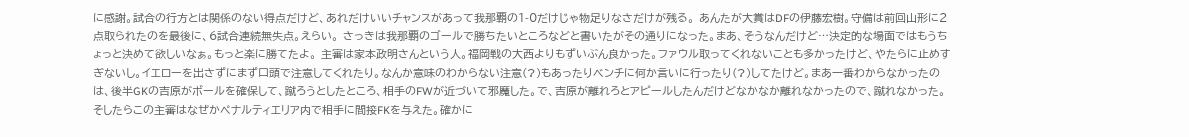に感謝。試合の行方とは関係のない得点だけど、あれだけいいチャンスがあって我那覇の1-0だけじゃ物足りなさだけが残る。 あんたが大賞はDFの伊藤宏樹。守備は前回山形に2点取られたのを最後に、6試合連続無失点。えらい。 さっきは我那覇のゴールで勝ちたいところなどと書いたがその通りになった。まあ、そうなんだけど…決定的な場面ではもうちょっと決めて欲しいなぁ。もっと楽に勝てたよ。 主審は家本政明さんという人。福岡戦の大西よりもずいぶん良かった。ファウル取ってくれないことも多かったけど、やたらに止めすぎないし。イエローを出さずにまず口頭で注意してくれたり。なんか意味のわからない注意(?)もあったりベンチに何か言いに行ったり(?)してたけど。まあ一番わからなかったのは、後半GKの吉原がボールを確保して、蹴ろうとしたところ、相手のFWが近づいて邪魔した。で、吉原が離れろとアピールしたんだけどなかなか離れなかったので、蹴れなかった。そしたらこの主審はなぜかペナルティエリア内で相手に間接FKを与えた。確かに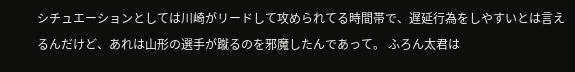シチュエーションとしては川崎がリードして攻められてる時間帯で、遅延行為をしやすいとは言えるんだけど、あれは山形の選手が蹴るのを邪魔したんであって。 ふろん太君は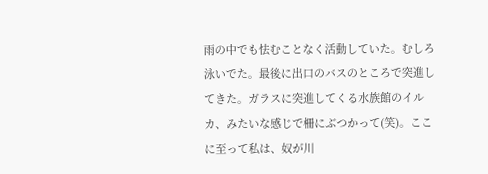雨の中でも怯むことなく活動していた。むしろ泳いでた。最後に出口のバスのところで突進してきた。ガラスに突進してくる水族館のイルカ、みたいな感じで柵にぶつかって(笑)。ここに至って私は、奴が川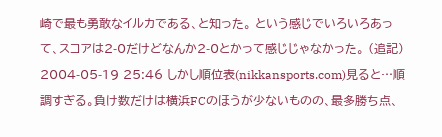崎で最も勇敢なイルカである、と知った。 という感じでいろいろあって、スコアは2-0だけどなんか2-0とかって感じじゃなかった。 (追記) 2004-05-19 25:46 しかし順位表(nikkansports.com)見ると…順調すぎる。負け数だけは横浜FCのほうが少ないものの、最多勝ち点、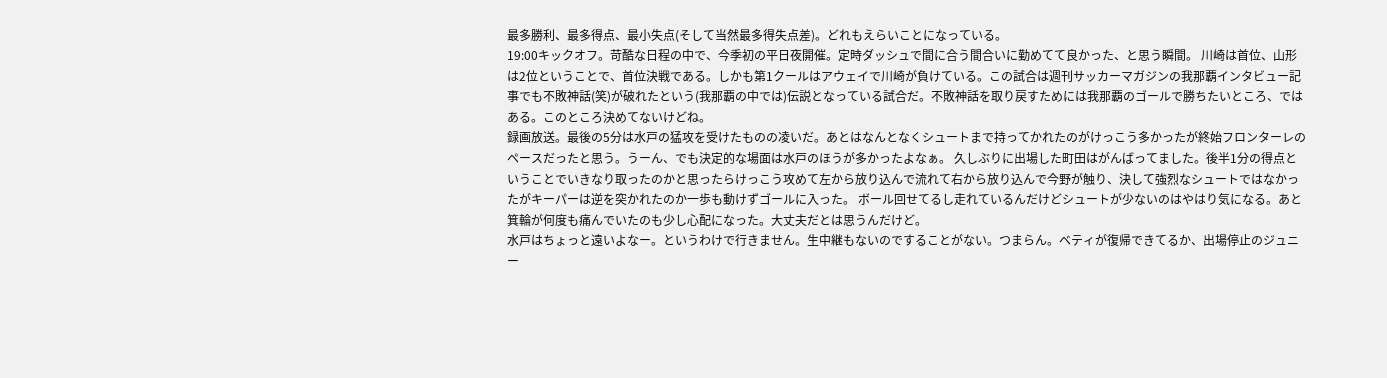最多勝利、最多得点、最小失点(そして当然最多得失点差)。どれもえらいことになっている。
19:00キックオフ。苛酷な日程の中で、今季初の平日夜開催。定時ダッシュで間に合う間合いに勤めてて良かった、と思う瞬間。 川崎は首位、山形は2位ということで、首位決戦である。しかも第1クールはアウェイで川崎が負けている。この試合は週刊サッカーマガジンの我那覇インタビュー記事でも不敗神話(笑)が破れたという(我那覇の中では)伝説となっている試合だ。不敗神話を取り戻すためには我那覇のゴールで勝ちたいところ、ではある。このところ決めてないけどね。
録画放送。最後の5分は水戸の猛攻を受けたものの凌いだ。あとはなんとなくシュートまで持ってかれたのがけっこう多かったが終始フロンターレのペースだったと思う。うーん、でも決定的な場面は水戸のほうが多かったよなぁ。 久しぶりに出場した町田はがんばってました。後半1分の得点ということでいきなり取ったのかと思ったらけっこう攻めて左から放り込んで流れて右から放り込んで今野が触り、決して強烈なシュートではなかったがキーパーは逆を突かれたのか一歩も動けずゴールに入った。 ボール回せてるし走れているんだけどシュートが少ないのはやはり気になる。あと箕輪が何度も痛んでいたのも少し心配になった。大丈夫だとは思うんだけど。
水戸はちょっと遠いよなー。というわけで行きません。生中継もないのですることがない。つまらん。ベティが復帰できてるか、出場停止のジュニー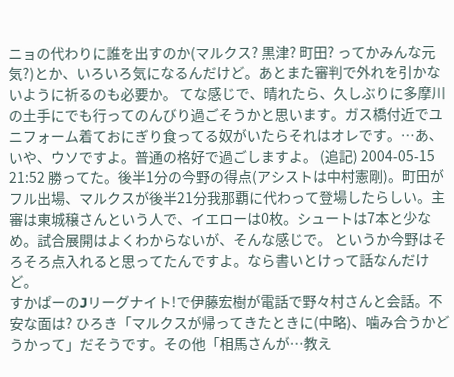ニョの代わりに誰を出すのか(マルクス? 黒津? 町田? ってかみんな元気?)とか、いろいろ気になるんだけど。あとまた審判で外れを引かないように祈るのも必要か。 てな感じで、晴れたら、久しぶりに多摩川の土手にでも行ってのんびり過ごそうかと思います。ガス橋付近でユニフォーム着ておにぎり食ってる奴がいたらそれはオレです。…あ、いや、ウソですよ。普通の格好で過ごしますよ。 (追記) 2004-05-15 21:52 勝ってた。後半1分の今野の得点(アシストは中村憲剛)。町田がフル出場、マルクスが後半21分我那覇に代わって登場したらしい。主審は東城穣さんという人で、イエローは0枚。シュートは7本と少なめ。試合展開はよくわからないが、そんな感じで。 というか今野はそろそろ点入れると思ってたんですよ。なら書いとけって話なんだけど。
すかぱーのJリーグナイト!で伊藤宏樹が電話で野々村さんと会話。不安な面は? ひろき「マルクスが帰ってきたときに(中略)、噛み合うかどうかって」だそうです。その他「相馬さんが…教え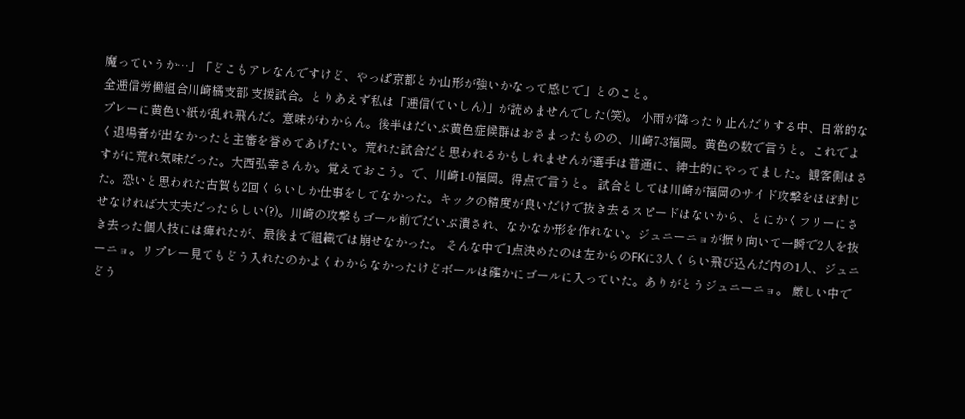魔っていうか…」「どこもアレなんですけど、やっぱ京都とか山形が強いかなって感じで」とのこと。
全逓信労働組合川崎橘支部 支援試合。とりあえず私は「逓信(ていしん)」が読めませんでした(笑)。 小雨が降ったり止んだりする中、日常的なプレーに黄色い紙が乱れ飛んだ。意味がわからん。後半はだいぶ黄色症候群はおさまったものの、川崎7-3福岡。黄色の数で言うと。これでよく退場者が出なかったと主審を誉めてあげたい。荒れた試合だと思われるかもしれませんが選手は普通に、紳士的にやってました。観客側はさすがに荒れ気味だった。大西弘幸さんか。覚えておこう。で、川崎1-0福岡。得点で言うと。 試合としては川崎が福岡のサイド攻撃をほぼ封じた。恐いと思われた古賀も2回くらいしか仕事をしてなかった。キックの精度が良いだけで抜き去るスピードはないから、とにかくフリーにさせなければ大丈夫だったらしい(?)。川崎の攻撃もゴール前でだいぶ潰され、なかなか形を作れない。ジュニーニョが振り向いて一瞬で2人を抜き去った個人技には痺れたが、最後まで組織では崩せなかった。 そんな中で1点決めたのは左からのFKに3人くらい飛び込んだ内の1人、ジュニーニョ。リプレー見てもどう入れたのかよくわからなかったけどボールは確かにゴールに入っていた。ありがとうジュニーニョ。 厳しい中でどう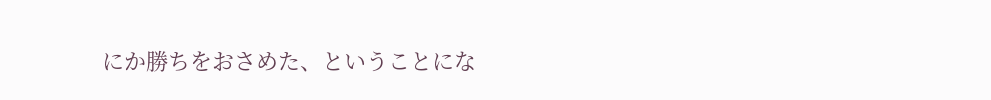にか勝ちをおさめた、ということにな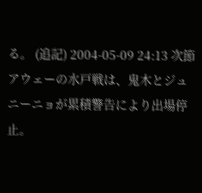る。 (追記) 2004-05-09 24:13 次節アウェーの水戸戦は、鬼木とジュニーニョが累積警告により出場停止。